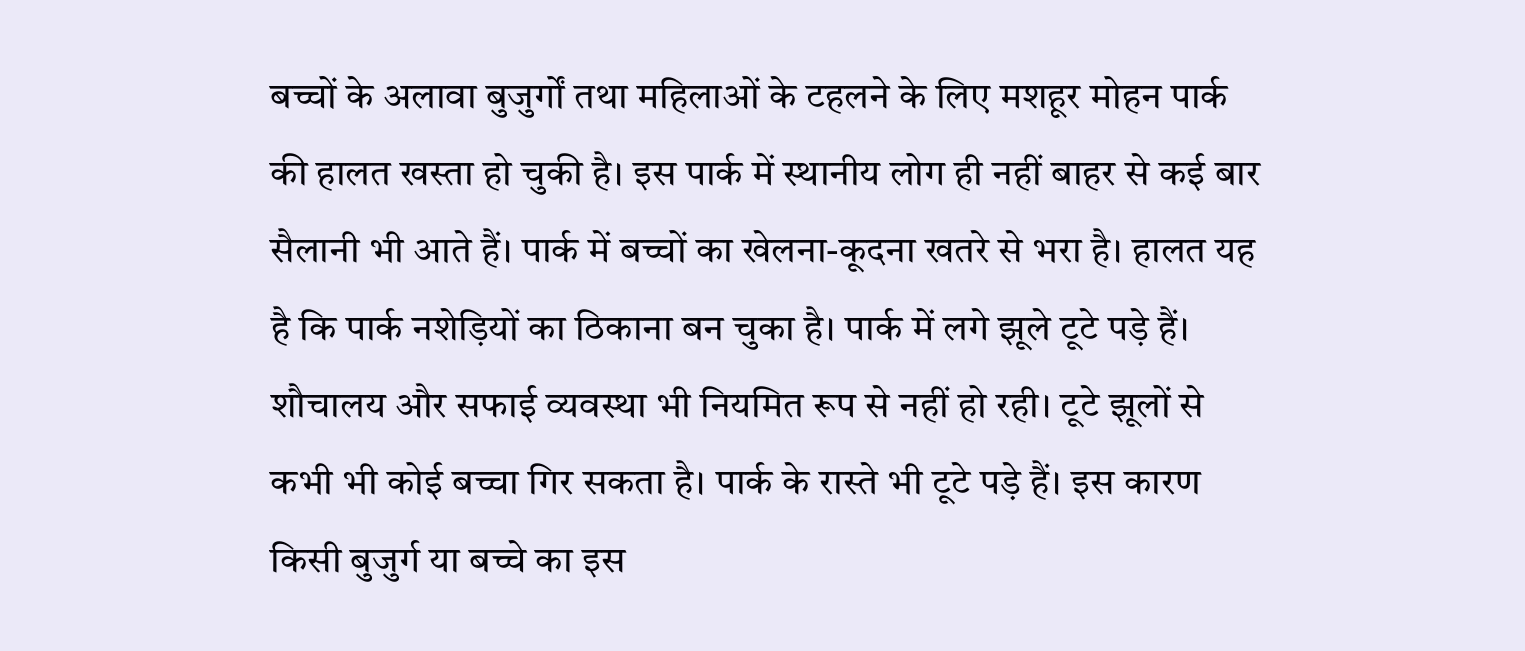बच्चों के अलावा बुजुर्गों तथा महिलाओं के टहलने के लिए मशहूर मोहन पार्क की हालत खस्ता हो चुकी है। इस पार्क में स्थानीय लोग ही नहीं बाहर से कई बार सैलानी भी आते हैं। पार्क में बच्चों का खेलना-कूदना खतरे से भरा है। हालत यह है कि पार्क नशेड़ियों का ठिकाना बन चुका है। पार्क में लगे झूले टूटे पड़े हैं।
शौचालय और सफाई व्यवस्था भी नियमित रूप से नहीं हो रही। टूटे झूलों से कभी भी कोई बच्चा गिर सकता है। पार्क के रास्ते भी टूटे पड़े हैं। इस कारण किसी बुजुर्ग या बच्चे का इस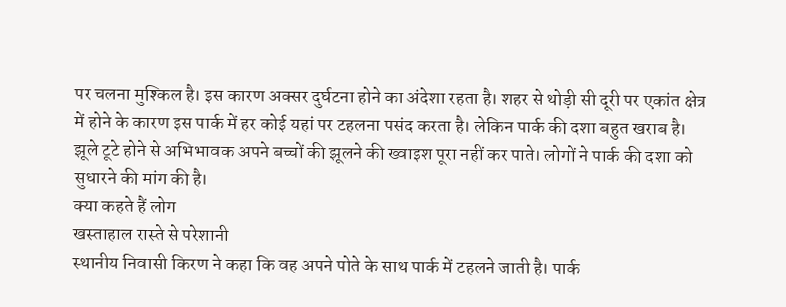पर चलना मुश्किल है। इस कारण अक्सर दुर्घटना होने का अंदेशा रहता है। शहर से थोड़ी सी दूरी पर एकांत क्षेत्र में होने के कारण इस पार्क में हर कोई यहां पर टहलना पसंद करता है। लेकिन पार्क की दशा बहुत खराब है। झूले टूटे होने से अभिभावक अपने बच्चों की झूलने की ख्वाइश पूरा नहीं कर पाते। लोगों ने पार्क की दशा को सुधारने की मांग की है।
क्या कहते हैं लोग
खस्ताहाल रास्ते से परेशानी
स्थानीय निवासी किरण ने कहा कि वह अपने पोते के साथ पार्क में टहलने जाती है। पार्क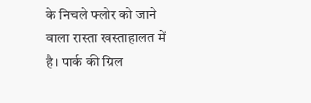के निचले फ्लोर को जाने वाला रास्ता खस्ताहालत में है। पार्क की ग्रिल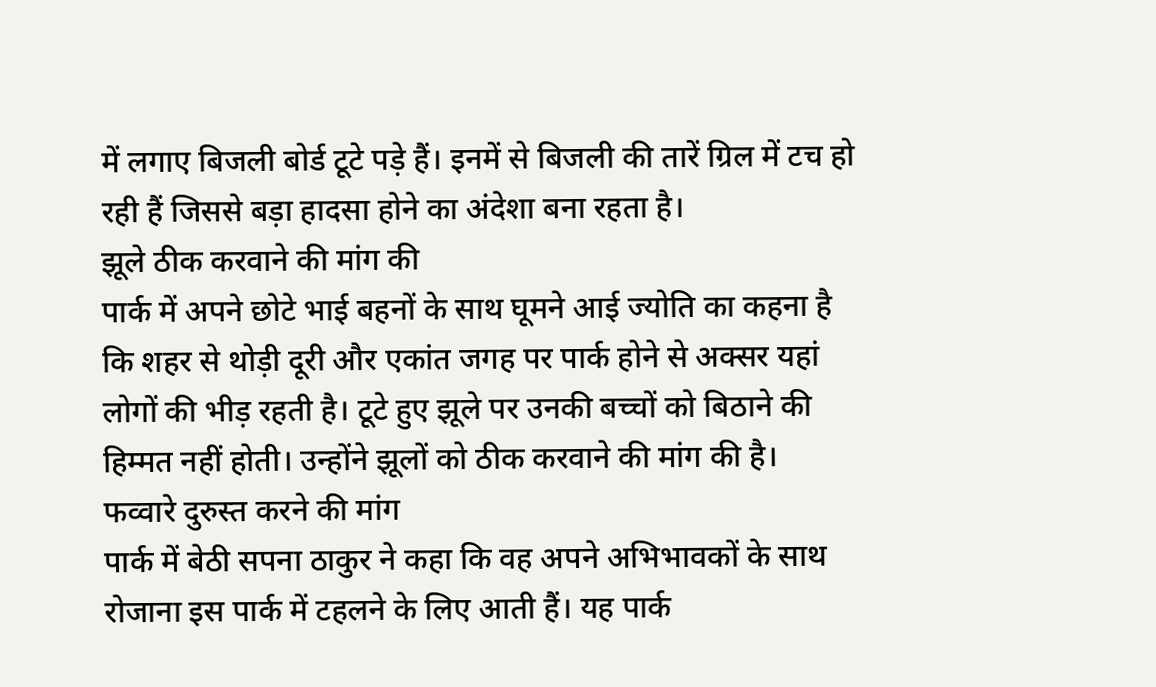में लगाए बिजली बोर्ड टूटे पड़े हैं। इनमें से बिजली की तारें ग्रिल में टच हो रही हैं जिससे बड़ा हादसा होने का अंदेशा बना रहता है।
झूले ठीक करवाने की मांग की
पार्क में अपने छोटे भाई बहनों के साथ घूमने आई ज्योति का कहना है कि शहर से थोड़ी दूरी और एकांत जगह पर पार्क होने से अक्सर यहां लोगों की भीड़ रहती है। टूटे हुए झूले पर उनकी बच्चों को बिठाने की हिम्मत नहीं होती। उन्होंने झूलों को ठीक करवाने की मांग की है।
फव्वारे दुरुस्त करने की मांग
पार्क में बेठी सपना ठाकुर ने कहा कि वह अपने अभिभावकों के साथ रोजाना इस पार्क में टहलने के लिए आती हैं। यह पार्क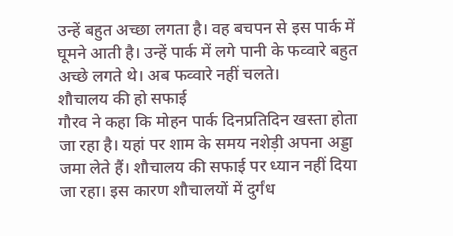उन्हें बहुत अच्छा लगता है। वह बचपन से इस पार्क में घूमने आती है। उन्हें पार्क में लगे पानी के फव्वारे बहुत अच्छे लगते थे। अब फव्वारे नहीं चलते।
शौचालय की हो सफाई
गौरव ने कहा कि मोहन पार्क दिनप्रतिदिन खस्ता होता जा रहा है। यहां पर शाम के समय नशेड़ी अपना अड्डा जमा लेते हैं। शौचालय की सफाई पर ध्यान नहीं दिया जा रहा। इस कारण शौचालयों में दुर्गंध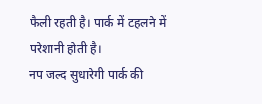फैली रहती है। पार्क में टहलने में परेशानी होती है।
नप जल्द सुधारेगी पार्क की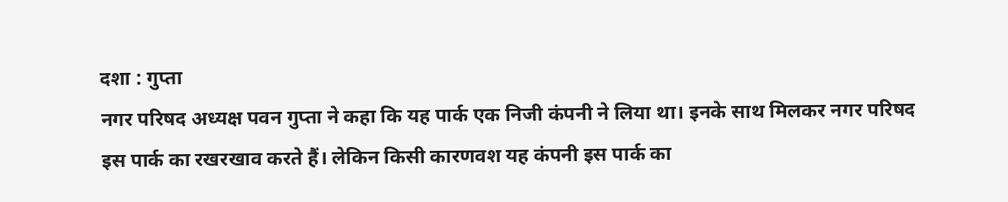दशा : गुप्ता
नगर परिषद अध्यक्ष पवन गुप्ता ने कहा कि यह पार्क एक निजी कंपनी ने लिया था। इनके साथ मिलकर नगर परिषद इस पार्क का रखरखाव करते हैं। लेकिन किसी कारणवश यह कंपनी इस पार्क का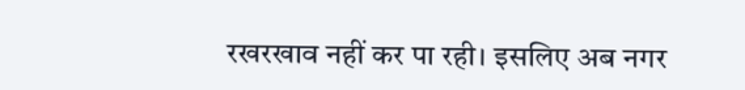रखरखाव नहीं कर पा रही। इसलिए अब नगर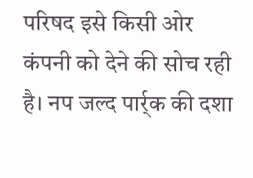परिषद इसे किसी ओर कंपनी को देने की सोच रही है। नप जल्द पार्र्क की दशा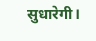सुधारेगी।